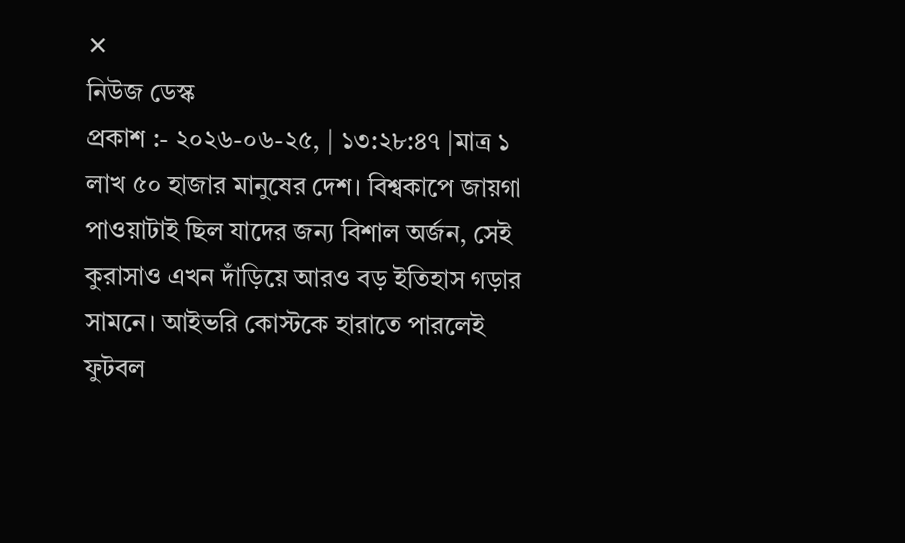✕
নিউজ ডেস্ক
প্রকাশ :- ২০২৬-০৬-২৫, | ১৩:২৮:৪৭ |মাত্র ১ লাখ ৫০ হাজার মানুষের দেশ। বিশ্বকাপে জায়গা পাওয়াটাই ছিল যাদের জন্য বিশাল অর্জন, সেই কুরাসাও এখন দাঁড়িয়ে আরও বড় ইতিহাস গড়ার সামনে। আইভরি কোস্টকে হারাতে পারলেই ফুটবল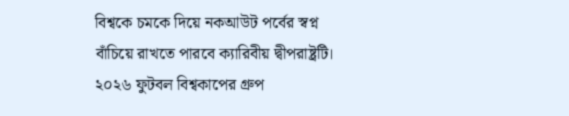বিশ্বকে চমকে দিয়ে নকআউট পর্বের স্বপ্ন বাঁচিয়ে রাখতে পারবে ক্যারিবীয় দ্বীপরাষ্ট্রটি।
২০২৬ ফুটবল বিশ্বকাপের গ্রুপ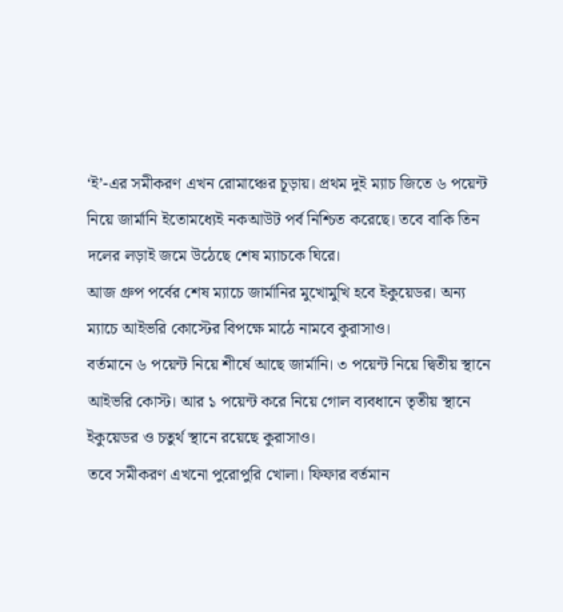‘ই’-এর সমীকরণ এখন রোমাঞ্চের চূড়ায়। প্রথম দুই ম্যাচ জিতে ৬ পয়েন্ট নিয়ে জার্মানি ইতোমধ্যেই নকআউট পর্ব নিশ্চিত করেছে। তবে বাকি তিন দলের লড়াই জমে উঠেছে শেষ ম্যাচকে ঘিরে।
আজ গ্রুপ পর্বের শেষ ম্যাচে জার্মানির মুখোমুখি হবে ইকুয়েডর। অন্য ম্যাচে আইভরি কোস্টের বিপক্ষে মাঠে নামবে কুরাসাও।
বর্তমানে ৬ পয়েন্ট নিয়ে শীর্ষে আছে জার্মানি। ৩ পয়েন্ট নিয়ে দ্বিতীয় স্থানে আইভরি কোস্ট। আর ১ পয়েন্ট করে নিয়ে গোল ব্যবধানে তৃতীয় স্থানে ইকুয়েডর ও চতুর্থ স্থানে রয়েছে কুরাসাও।
তবে সমীকরণ এখনো পুরোপুরি খোলা। ফিফার বর্তমান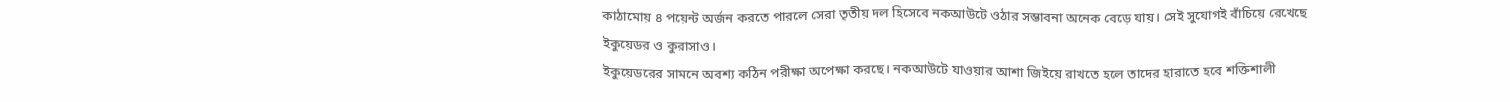কাঠামোয় ৪ পয়েন্ট অর্জন করতে পারলে সেরা তৃতীয় দল হিসেবে নকআউটে ওঠার সম্ভাবনা অনেক বেড়ে যায়। সেই সুযোগই বাঁচিয়ে রেখেছে ইকুয়েডর ও কুরাসাও।
ইকুয়েডরের সামনে অবশ্য কঠিন পরীক্ষা অপেক্ষা করছে। নকআউটে যাওয়ার আশা জিইয়ে রাখতে হলে তাদের হারাতে হবে শক্তিশালী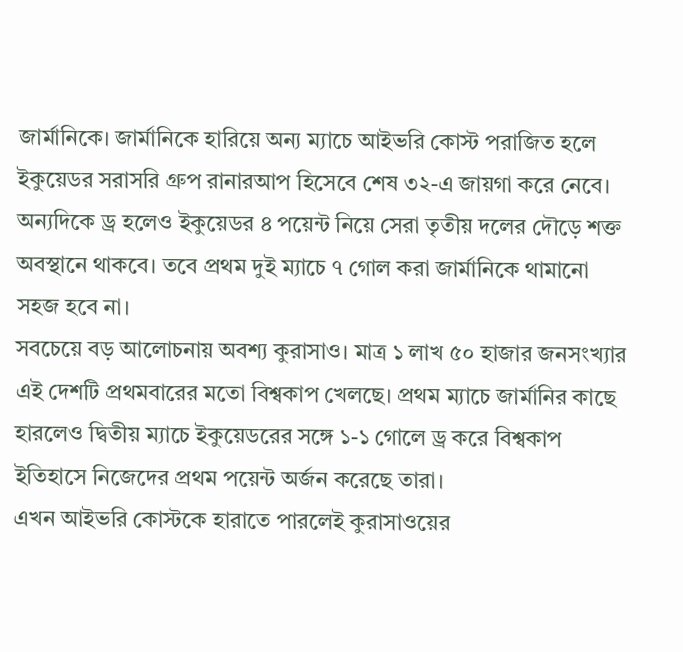জার্মানিকে। জার্মানিকে হারিয়ে অন্য ম্যাচে আইভরি কোস্ট পরাজিত হলে ইকুয়েডর সরাসরি গ্রুপ রানারআপ হিসেবে শেষ ৩২-এ জায়গা করে নেবে।
অন্যদিকে ড্র হলেও ইকুয়েডর ৪ পয়েন্ট নিয়ে সেরা তৃতীয় দলের দৌড়ে শক্ত অবস্থানে থাকবে। তবে প্রথম দুই ম্যাচে ৭ গোল করা জার্মানিকে থামানো সহজ হবে না।
সবচেয়ে বড় আলোচনায় অবশ্য কুরাসাও। মাত্র ১ লাখ ৫০ হাজার জনসংখ্যার এই দেশটি প্রথমবারের মতো বিশ্বকাপ খেলছে। প্রথম ম্যাচে জার্মানির কাছে হারলেও দ্বিতীয় ম্যাচে ইকুয়েডরের সঙ্গে ১-১ গোলে ড্র করে বিশ্বকাপ ইতিহাসে নিজেদের প্রথম পয়েন্ট অর্জন করেছে তারা।
এখন আইভরি কোস্টকে হারাতে পারলেই কুরাসাওয়ের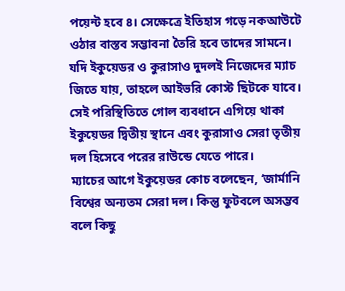পয়েন্ট হবে ৪। সেক্ষেত্রে ইতিহাস গড়ে নকআউটে ওঠার বাস্তব সম্ভাবনা তৈরি হবে তাদের সামনে।
যদি ইকুয়েডর ও কুরাসাও দুদলই নিজেদের ম্যাচ জিতে যায়, তাহলে আইভরি কোস্ট ছিটকে যাবে। সেই পরিস্থিতিতে গোল ব্যবধানে এগিয়ে থাকা ইকুয়েডর দ্বিতীয় স্থানে এবং কুরাসাও সেরা তৃতীয় দল হিসেবে পরের রাউন্ডে যেতে পারে।
ম্যাচের আগে ইকুয়েডর কোচ বলেছেন, ‘জার্মানি বিশ্বের অন্যতম সেরা দল। কিন্তু ফুটবলে অসম্ভব বলে কিছু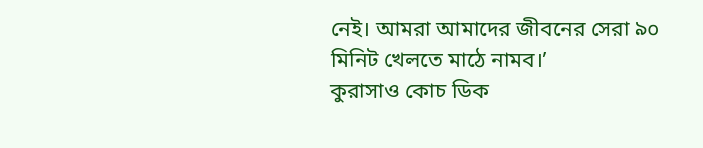নেই। আমরা আমাদের জীবনের সেরা ৯০ মিনিট খেলতে মাঠে নামব।’
কুরাসাও কোচ ডিক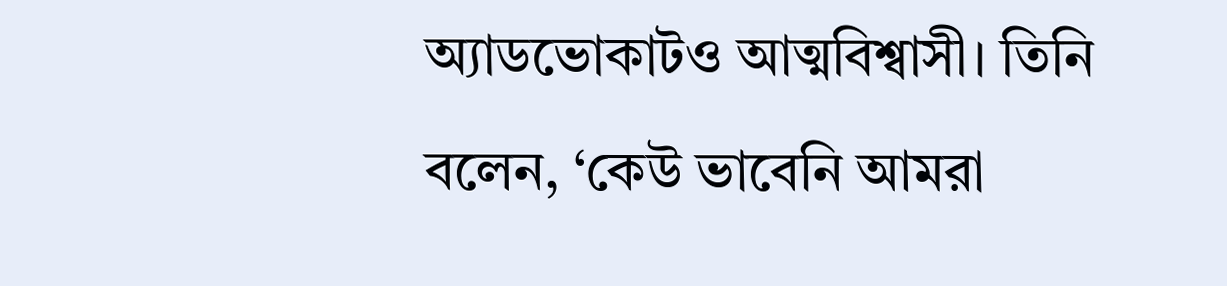অ্যাডভোকাটও আত্মবিশ্বাসী। তিনি বলেন, ‘কেউ ভাবেনি আমরা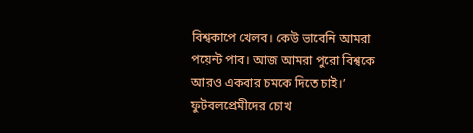বিশ্বকাপে খেলব। কেউ ভাবেনি আমরা পয়েন্ট পাব। আজ আমরা পুরো বিশ্বকে আরও একবার চমকে দিতে চাই।’
ফুটবলপ্রেমীদের চোখ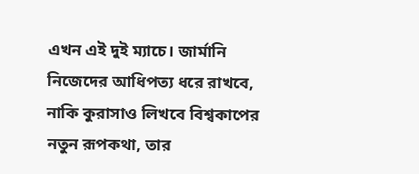এখন এই দুই ম্যাচে। জার্মানি নিজেদের আধিপত্য ধরে রাখবে, নাকি কুরাসাও লিখবে বিশ্বকাপের নতুন রূপকথা, তার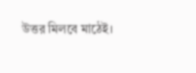উত্তর মিলবে মাঠেই।